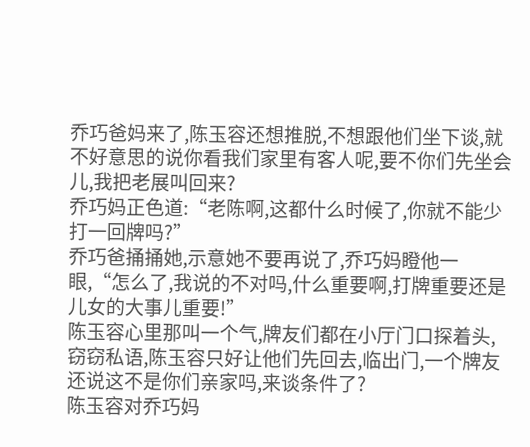乔巧爸妈来了,陈玉容还想推脱,不想跟他们坐下谈,就不好意思的说你看我们家里有客人呢,要不你们先坐会儿,我把老展叫回来?
乔巧妈正色道:“老陈啊,这都什么时候了,你就不能少打一回牌吗?”
乔巧爸捅捅她,示意她不要再说了,乔巧妈瞪他一眼,“怎么了,我说的不对吗,什么重要啊,打牌重要还是儿女的大事儿重要!”
陈玉容心里那叫一个气,牌友们都在小厅门口探着头,窃窃私语,陈玉容只好让他们先回去,临出门,一个牌友还说这不是你们亲家吗,来谈条件了?
陈玉容对乔巧妈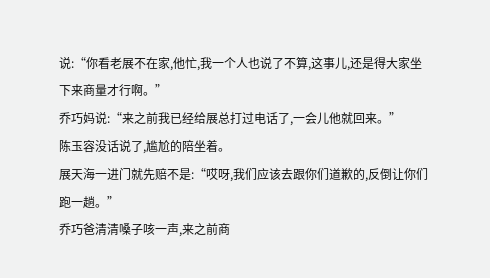说:“你看老展不在家,他忙,我一个人也说了不算,这事儿,还是得大家坐下来商量才行啊。”
乔巧妈说:“来之前我已经给展总打过电话了,一会儿他就回来。”
陈玉容没话说了,尴尬的陪坐着。
展天海一进门就先赔不是:“哎呀,我们应该去跟你们道歉的,反倒让你们跑一趟。”
乔巧爸清清嗓子咳一声,来之前商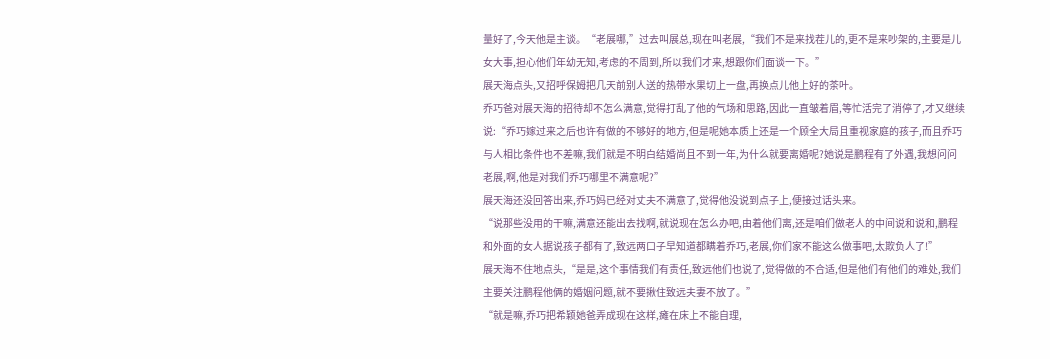量好了,今天他是主谈。“老展哪,”过去叫展总,现在叫老展,“我们不是来找茬儿的,更不是来吵架的,主要是儿女大事,担心他们年幼无知,考虑的不周到,所以我们才来,想跟你们面谈一下。”
展天海点头,又招呼保姆把几天前别人送的热带水果切上一盘,再换点儿他上好的茶叶。
乔巧爸对展天海的招待却不怎么满意,觉得打乱了他的气场和思路,因此一直皱着眉,等忙活完了消停了,才又继续说:“乔巧嫁过来之后也许有做的不够好的地方,但是呢她本质上还是一个顾全大局且重视家庭的孩子,而且乔巧与人相比条件也不差嘛,我们就是不明白结婚尚且不到一年,为什么就要离婚呢?她说是鹏程有了外遇,我想问问老展,啊,他是对我们乔巧哪里不满意呢?”
展天海还没回答出来,乔巧妈已经对丈夫不满意了,觉得他没说到点子上,便接过话头来。
“说那些没用的干嘛,满意还能出去找啊,就说现在怎么办吧,由着他们离,还是咱们做老人的中间说和说和,鹏程和外面的女人据说孩子都有了,致远两口子早知道都瞒着乔巧,老展,你们家不能这么做事吧,太欺负人了!”
展天海不住地点头,“是是,这个事情我们有责任,致远他们也说了,觉得做的不合适,但是他们有他们的难处,我们主要关注鹏程他俩的婚姻问题,就不要揪住致远夫妻不放了。”
“就是嘛,乔巧把希颖她爸弄成现在这样,瘫在床上不能自理,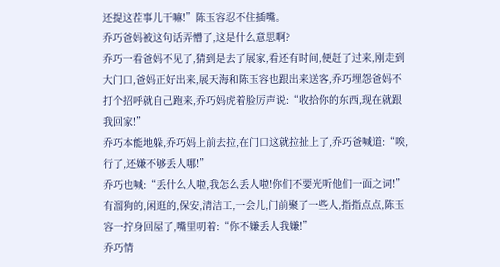还提这茬事儿干嘛!”陈玉容忍不住插嘴。
乔巧爸妈被这句话弄懵了,这是什么意思啊?
乔巧一看爸妈不见了,猜到是去了展家,看还有时间,便赶了过来,刚走到大门口,爸妈正好出来,展天海和陈玉容也跟出来送客,乔巧埋怨爸妈不打个招呼就自己跑来,乔巧妈虎着脸厉声说:“收拾你的东西,现在就跟我回家!”
乔巧本能地躲,乔巧妈上前去拉,在门口这就拉扯上了,乔巧爸喊道:“唉,行了,还嫌不够丢人哪!”
乔巧也喊:“丢什么人啦,我怎么丢人啦!你们不要光听他们一面之词!”
有溜狗的,闲逛的,保安,清洁工,一会儿,门前聚了一些人,指指点点,陈玉容一拧身回屋了,嘴里叨着:“你不嫌丢人我嫌!”
乔巧情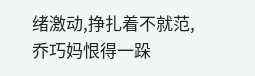绪激动,挣扎着不就范,乔巧妈恨得一跺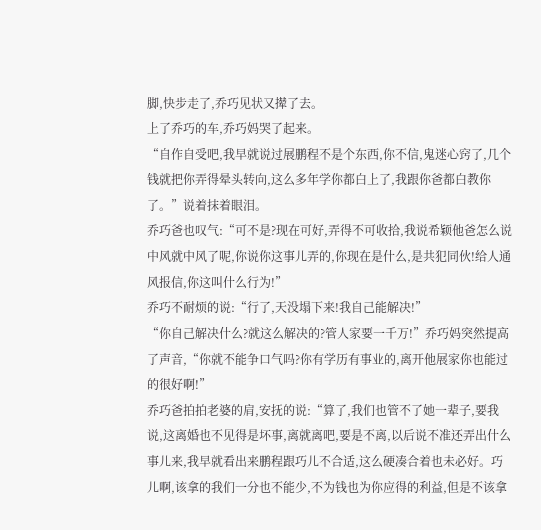脚,快步走了,乔巧见状又撵了去。
上了乔巧的车,乔巧妈哭了起来。
“自作自受吧,我早就说过展鹏程不是个东西,你不信,鬼迷心窍了,几个钱就把你弄得晕头转向,这么多年学你都白上了,我跟你爸都白教你了。”说着抹着眼泪。
乔巧爸也叹气:“可不是?现在可好,弄得不可收拾,我说希颖他爸怎么说中风就中风了呢,你说你这事儿弄的,你现在是什么,是共犯同伙!给人通风报信,你这叫什么行为!”
乔巧不耐烦的说:“行了,天没塌下来!我自己能解决!”
“你自己解决什么?就这么解决的?管人家要一千万!”乔巧妈突然提高了声音,“你就不能争口气吗?你有学历有事业的,离开他展家你也能过的很好啊!”
乔巧爸拍拍老婆的肩,安抚的说:“算了,我们也管不了她一辈子,要我说,这离婚也不见得是坏事,离就离吧,要是不离,以后说不准还弄出什么事儿来,我早就看出来鹏程跟巧儿不合适,这么硬凑合着也未必好。巧儿啊,该拿的我们一分也不能少,不为钱也为你应得的利益,但是不该拿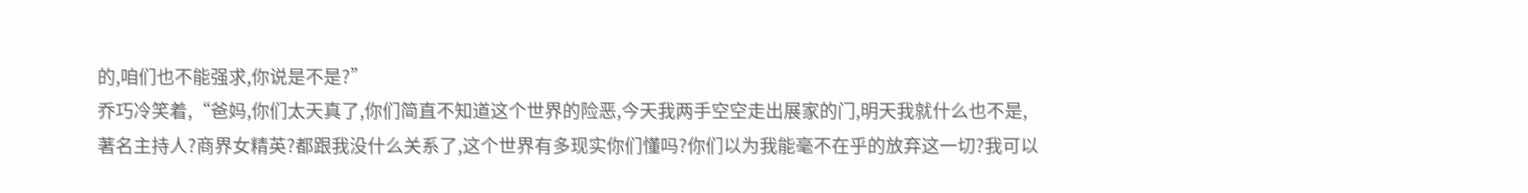的,咱们也不能强求,你说是不是?”
乔巧冷笑着,“爸妈,你们太天真了,你们简直不知道这个世界的险恶,今天我两手空空走出展家的门,明天我就什么也不是,著名主持人?商界女精英?都跟我没什么关系了,这个世界有多现实你们懂吗?你们以为我能毫不在乎的放弃这一切?我可以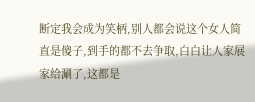断定我会成为笑柄,别人都会说这个女人简直是傻子,到手的都不去争取,白白让人家展家给涮了,这都是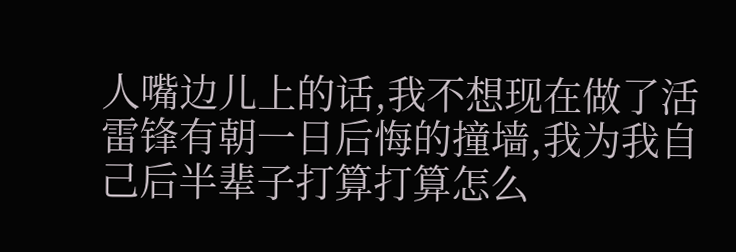人嘴边儿上的话,我不想现在做了活雷锋有朝一日后悔的撞墙,我为我自己后半辈子打算打算怎么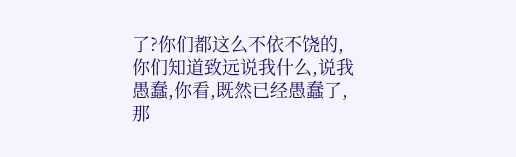了?你们都这么不依不饶的,你们知道致远说我什么,说我愚蠢,你看,既然已经愚蠢了,那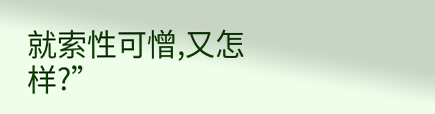就索性可憎,又怎样?”